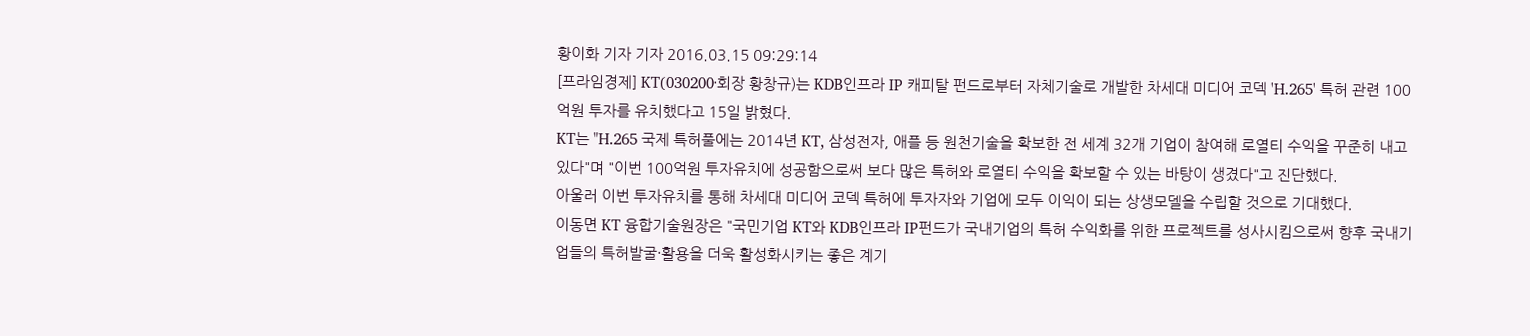황이화 기자 기자 2016.03.15 09:29:14
[프라임경제] KT(030200·회장 황창규)는 KDB인프라 IP 캐피탈 펀드로부터 자체기술로 개발한 차세대 미디어 코덱 'H.265' 특허 관련 100억원 투자를 유치했다고 15일 밝혔다.
KT는 "H.265 국제 특허풀에는 2014년 KT, 삼성전자, 애플 등 원천기술을 확보한 전 세계 32개 기업이 참여해 로열티 수익을 꾸준히 내고 있다"며 "이번 100억원 투자유치에 성공함으로써 보다 많은 특허와 로열티 수익을 확보할 수 있는 바탕이 생겼다"고 진단했다.
아울러 이번 투자유치를 통해 차세대 미디어 코덱 특허에 투자자와 기업에 모두 이익이 되는 상생모델을 수립할 것으로 기대했다.
이동면 KT 융합기술원장은 "국민기업 KT와 KDB인프라 IP펀드가 국내기업의 특허 수익화를 위한 프로젝트를 성사시킴으로써 향후 국내기업들의 특허발굴·활용을 더욱 활성화시키는 좋은 계기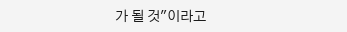가 될 것"이라고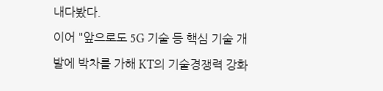내다봤다.
이어 "앞으로도 5G 기술 등 핵심 기술 개발에 박차를 가해 KT의 기술경쟁력 강화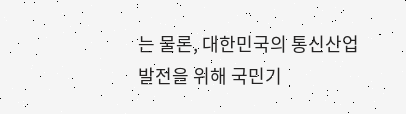는 물론, 대한민국의 통신산업 발전을 위해 국민기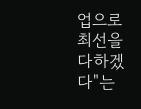업으로 최선을 다하겠다"는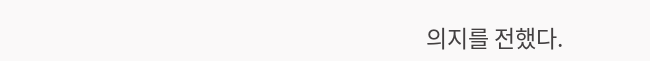의지를 전했다.